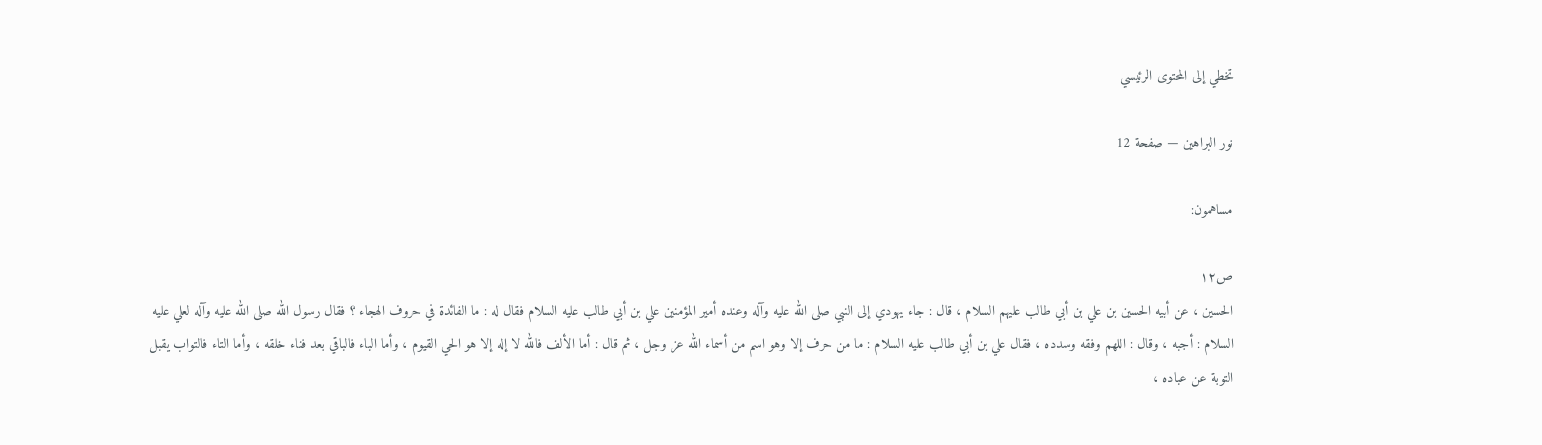تخطي إلى المحتوى الرئيسي

نور البراهين — صفحة 12

مساهمون:

ص١٢
الحسين ، عن أبيه الحسين بن علي بن أبي طالب عليهم السلام ، قال : جاء يهودي إلى النبي صلى الله عليه وآله وعنده أمير المؤمنين علي بن أبي طالب عليه السلام فقال له : ما الفائدة في حروف الهجاء ؟ فقال رسول الله صلى الله عليه وآله لعلي عليه السلام : أجبه ، وقال : اللهم وفقه وسدده ، فقال علي بن أبي طالب عليه السلام : ما من حرف إلا وهو اسم من أسماء الله عز وجل ، ثم قال : أما الألف فالله لا إله إلا هو الحي القيوم ، وأما الباء فالباقي بعد فناء خلقه ، وأما التاء فالتواب يقبل التوبة عن عباده ،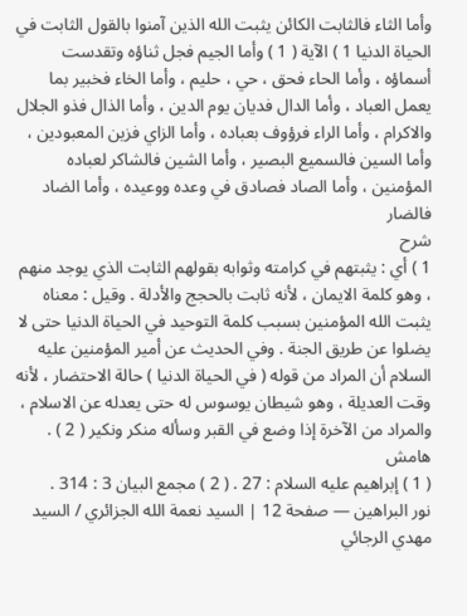وأما الثاء فالثابت الكائن يثبت الله الذين آمنوا بالقول الثابت في الحياة الدنيا 1 ) الآية ( 1 ) وأما الجيم فجل ثناؤه وتقدست أسماؤه ، وأما الحاء فحق ، حي ، حليم ، وأما الخاء فخبير بما يعمل العباد ، وأما الدال فديان يوم الدين ، وأما الذال فذو الجلال والاكرام ، وأما الراء فرؤوف بعباده ، وأما الزاي فزين المعبودين ، وأما السين فالسميع البصير ، وأما الشين فالشاكر لعباده المؤمنين ، وأما الصاد فصادق في وعده ووعيده ، وأما الضاد فالضار
شرح
1 ) أي : يثبتهم في كرامته وثوابه بقولهم الثابت الذي يوجد منهم ، وهو كلمة الايمان ، لأنه ثابت بالحجج والأدلة . وقيل : معناه يثبت الله المؤمنين بسبب كلمة التوحيد في الحياة الدنيا حتى لا يضلوا عن طريق الجنة . وفي الحديث عن أمير المؤمنين عليه السلام أن المراد من قوله ( في الحياة الدنيا ) حالة الاحتضار ، لأنه وقت العديلة ، وهو شيطان يوسوس له حتى يعدله عن الاسلام ، والمراد من الآخرة إذا وضع في القبر وسأله منكر ونكير ( 2 ) .
هامش
( 1 ) إبراهيم عليه السلام : 27 . ( 2 ) مجمع البيان 3 : 314 .
نور البراهين — صفحة 12 | السيد نعمة الله الجزائري / السيد مهدي الرجائي